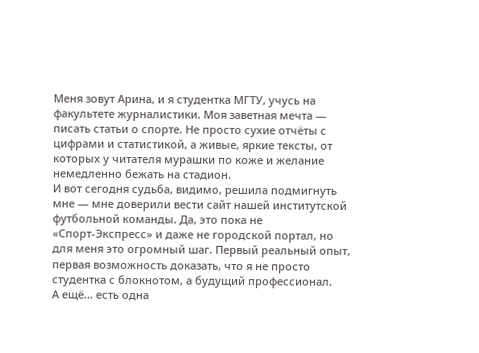Меня зовут Арина, и я студентка МГТУ, учусь на факультете журналистики. Моя заветная мечта — писать статьи о спорте. Не просто сухие отчёты с цифрами и статистикой, а живые, яркие тексты, от которых у читателя мурашки по коже и желание немедленно бежать на стадион.
И вот сегодня судьба, видимо, решила подмигнуть мне — мне доверили вести сайт нашей институтской футбольной команды. Да, это пока не «Спорт‑Экспресс» и даже не городской портал, но для меня это огромный шаг. Первый реальный опыт, первая возможность доказать, что я не просто студентка с блокнотом, а будущий профессионал.
А ещё… есть одна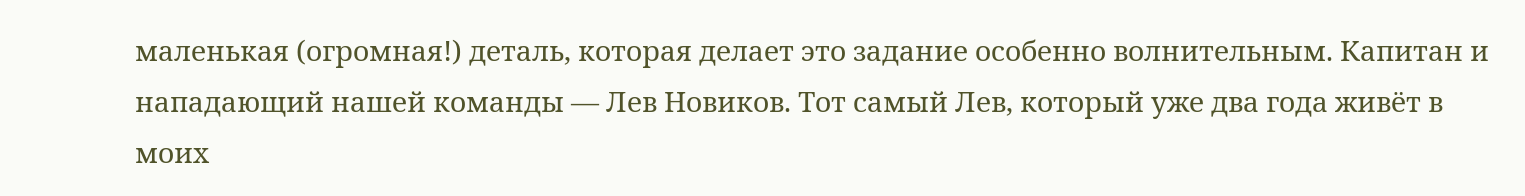маленькая (огромная!) деталь, которая делает это задание особенно волнительным. Капитан и нападающий нашей команды — Лев Новиков. Тот самый Лев, который уже два года живёт в моих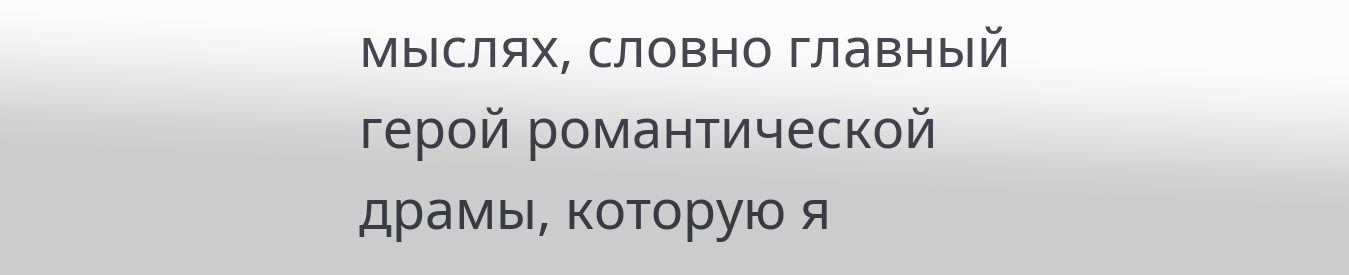мыслях, словно главный герой романтической драмы, которую я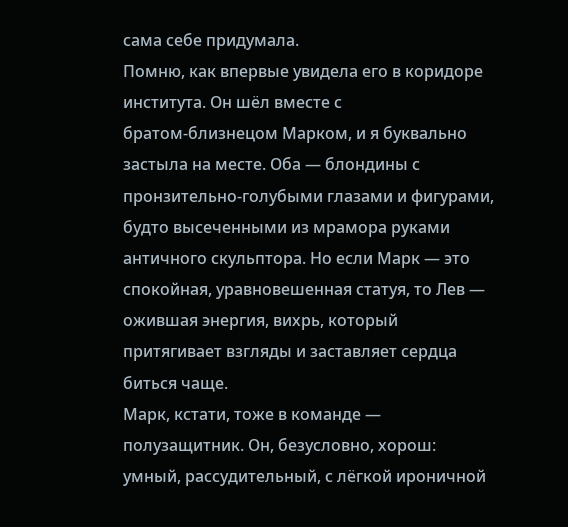сама себе придумала.
Помню, как впервые увидела его в коридоре института. Он шёл вместе с братом‑близнецом Марком, и я буквально застыла на месте. Оба — блондины с пронзительно‑голубыми глазами и фигурами, будто высеченными из мрамора руками античного скульптора. Но если Марк — это спокойная, уравновешенная статуя, то Лев — ожившая энергия, вихрь, который притягивает взгляды и заставляет сердца биться чаще.
Марк, кстати, тоже в команде — полузащитник. Он, безусловно, хорош: умный, рассудительный, с лёгкой ироничной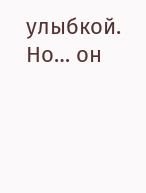улыбкой. Но… он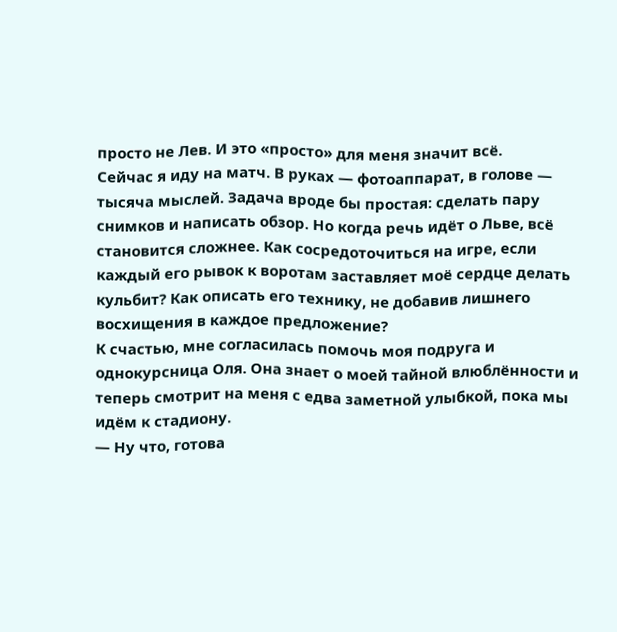просто не Лев. И это «просто» для меня значит всё.
Сейчас я иду на матч. В руках — фотоаппарат, в голове — тысяча мыслей. Задача вроде бы простая: сделать пару снимков и написать обзор. Но когда речь идёт о Льве, всё становится сложнее. Как сосредоточиться на игре, если каждый его рывок к воротам заставляет моё сердце делать кульбит? Как описать его технику, не добавив лишнего восхищения в каждое предложение?
К счастью, мне согласилась помочь моя подруга и однокурсница Оля. Она знает о моей тайной влюблённости и теперь смотрит на меня с едва заметной улыбкой, пока мы идём к стадиону.
— Ну что, готова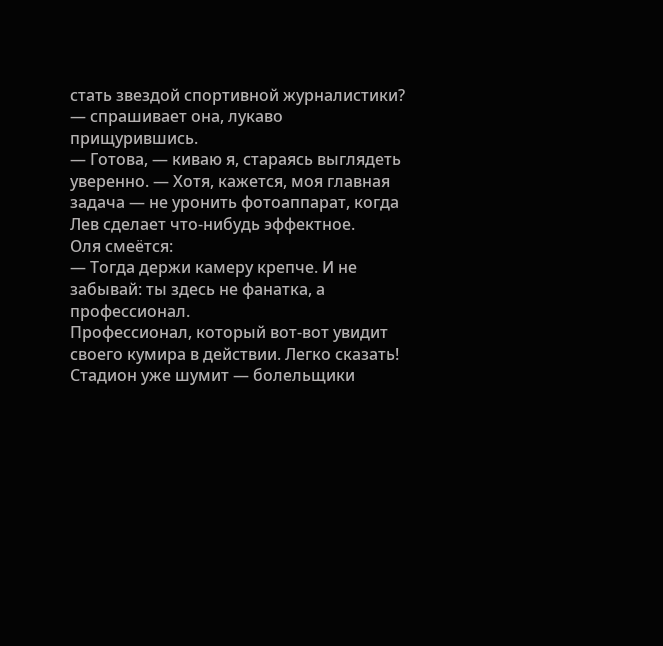стать звездой спортивной журналистики? — спрашивает она, лукаво прищурившись.
— Готова, — киваю я, стараясь выглядеть уверенно. — Хотя, кажется, моя главная задача — не уронить фотоаппарат, когда Лев сделает что‑нибудь эффектное.
Оля смеётся:
— Тогда держи камеру крепче. И не забывай: ты здесь не фанатка, а профессионал.
Профессионал, который вот‑вот увидит своего кумира в действии. Легко сказать!
Стадион уже шумит — болельщики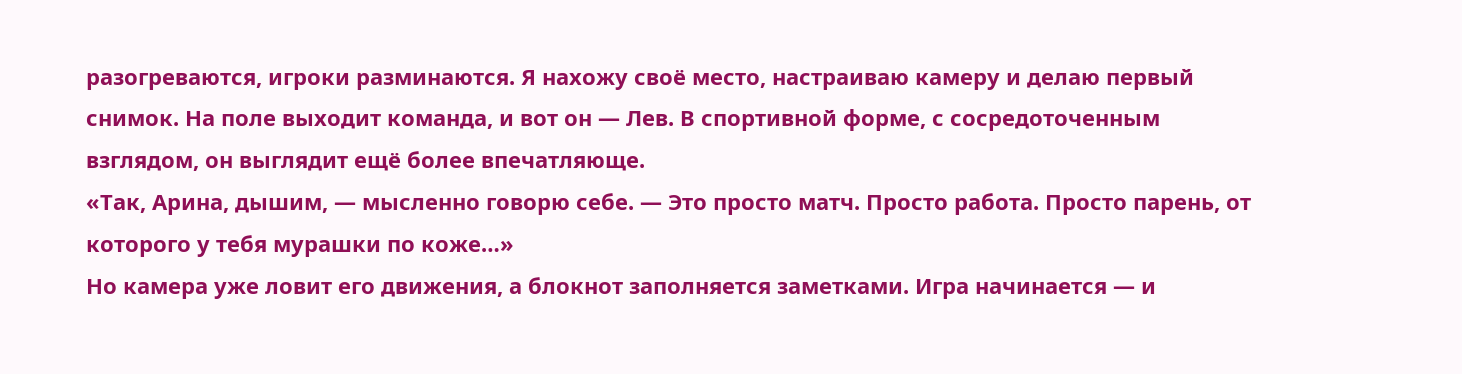разогреваются, игроки разминаются. Я нахожу своё место, настраиваю камеру и делаю первый снимок. На поле выходит команда, и вот он — Лев. В спортивной форме, с сосредоточенным взглядом, он выглядит ещё более впечатляюще.
«Так, Арина, дышим, — мысленно говорю себе. — Это просто матч. Просто работа. Просто парень, от которого у тебя мурашки по коже…»
Но камера уже ловит его движения, а блокнот заполняется заметками. Игра начинается — и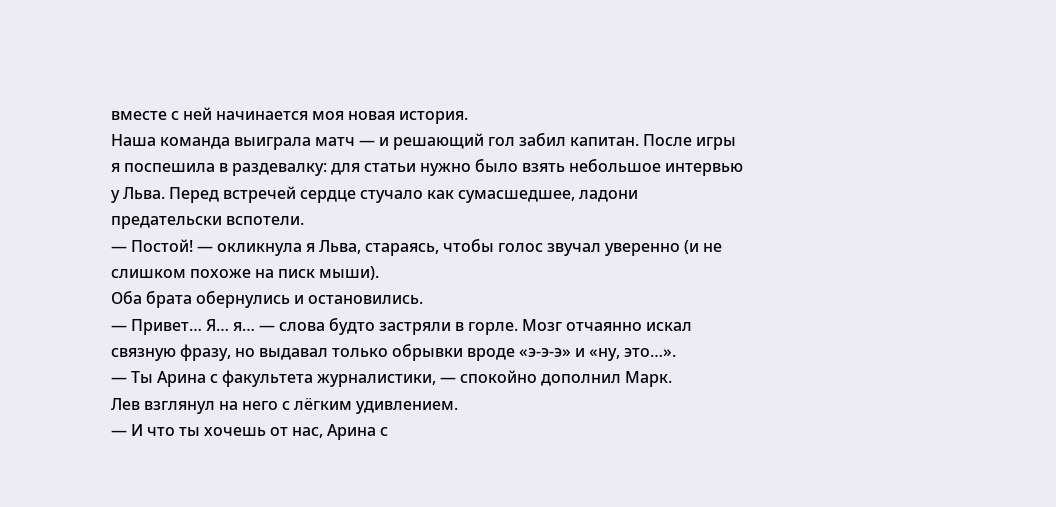вместе с ней начинается моя новая история.
Наша команда выиграла матч — и решающий гол забил капитан. После игры я поспешила в раздевалку: для статьи нужно было взять небольшое интервью у Льва. Перед встречей сердце стучало как сумасшедшее, ладони предательски вспотели.
— Постой! — окликнула я Льва, стараясь, чтобы голос звучал уверенно (и не слишком похоже на писк мыши).
Оба брата обернулись и остановились.
— Привет… Я… я… — слова будто застряли в горле. Мозг отчаянно искал связную фразу, но выдавал только обрывки вроде «э‑э‑э» и «ну, это…».
— Ты Арина с факультета журналистики, — спокойно дополнил Марк.
Лев взглянул на него с лёгким удивлением.
— И что ты хочешь от нас, Арина с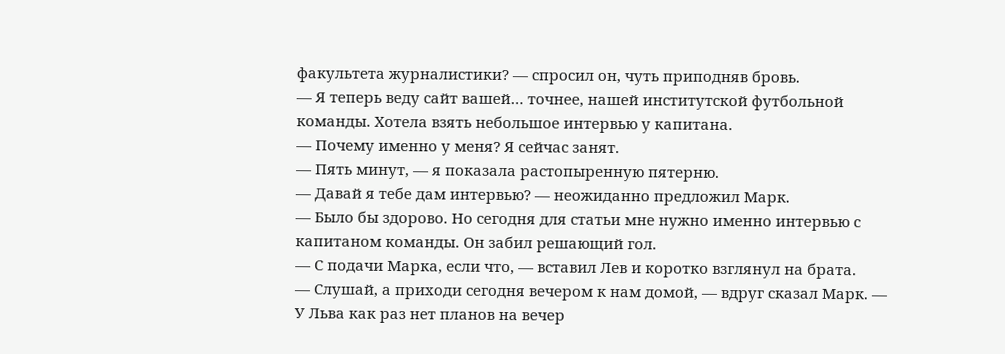факультета журналистики? — спросил он, чуть приподняв бровь.
— Я теперь веду сайт вашей… точнее, нашей институтской футбольной команды. Хотела взять небольшое интервью у капитана.
— Почему именно у меня? Я сейчас занят.
— Пять минут, — я показала растопыренную пятерню.
— Давай я тебе дам интервью? — неожиданно предложил Марк.
— Было бы здорово. Но сегодня для статьи мне нужно именно интервью с капитаном команды. Он забил решающий гол.
— С подачи Марка, если что, — вставил Лев и коротко взглянул на брата.
— Слушай, а приходи сегодня вечером к нам домой, — вдруг сказал Марк. — У Льва как раз нет планов на вечер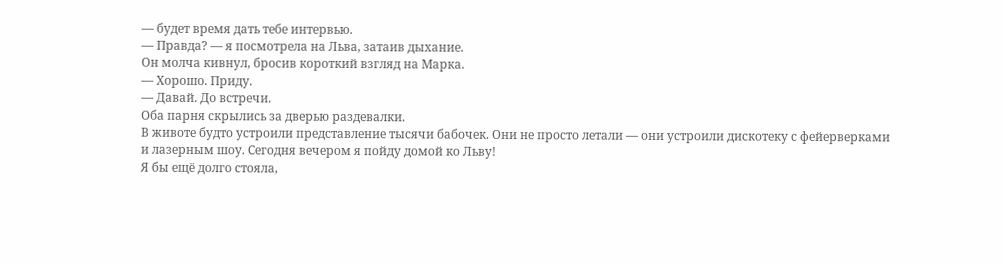— будет время дать тебе интервью.
— Правда? — я посмотрела на Льва, затаив дыхание.
Он молча кивнул, бросив короткий взгляд на Марка.
— Хорошо. Приду.
— Давай. До встречи.
Оба парня скрылись за дверью раздевалки.
В животе будто устроили представление тысячи бабочек. Они не просто летали — они устроили дискотеку с фейерверками и лазерным шоу. Сегодня вечером я пойду домой ко Льву!
Я бы ещё долго стояла,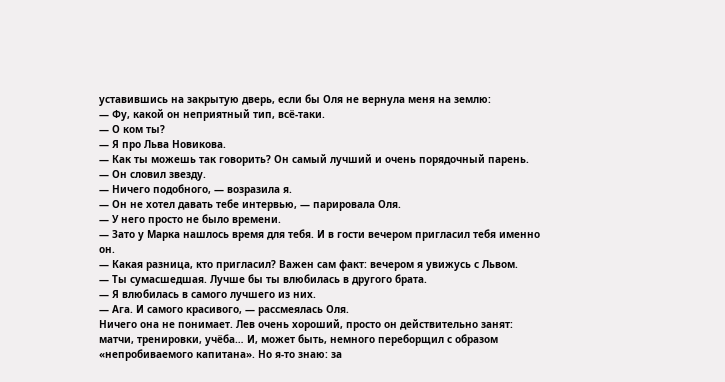уставившись на закрытую дверь, если бы Оля не вернула меня на землю:
— Фу, какой он неприятный тип, всё‑таки.
— О ком ты?
— Я про Льва Новикова.
— Как ты можешь так говорить? Он самый лучший и очень порядочный парень.
— Он словил звезду.
— Ничего подобного, — возразила я.
— Он не хотел давать тебе интервью, — парировала Оля.
— У него просто не было времени.
— Зато у Марка нашлось время для тебя. И в гости вечером пригласил тебя именно он.
— Какая разница, кто пригласил? Важен сам факт: вечером я увижусь с Львом.
— Ты сумасшедшая. Лучше бы ты влюбилась в другого брата.
— Я влюбилась в самого лучшего из них.
— Ага. И самого красивого, — рассмеялась Оля.
Ничего она не понимает. Лев очень хороший, просто он действительно занят: матчи, тренировки, учёба… И, может быть, немного переборщил с образом «непробиваемого капитана». Но я‑то знаю: за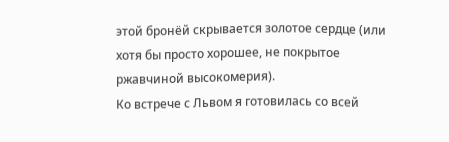этой бронёй скрывается золотое сердце (или хотя бы просто хорошее, не покрытое ржавчиной высокомерия).
Ко встрече с Львом я готовилась со всей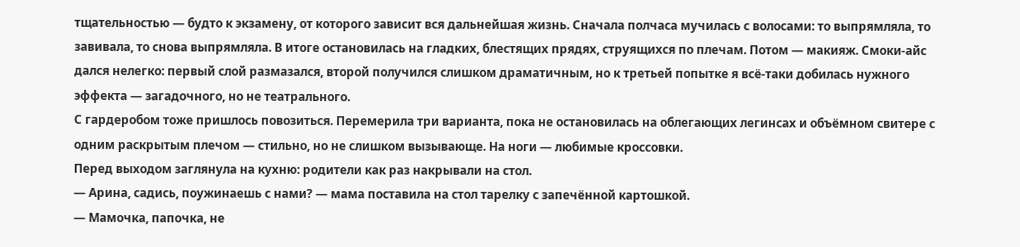тщательностью — будто к экзамену, от которого зависит вся дальнейшая жизнь. Сначала полчаса мучилась с волосами: то выпрямляла, то завивала, то снова выпрямляла. В итоге остановилась на гладких, блестящих прядях, струящихся по плечам. Потом — макияж. Смоки‑айс дался нелегко: первый слой размазался, второй получился слишком драматичным, но к третьей попытке я всё‑таки добилась нужного эффекта — загадочного, но не театрального.
С гардеробом тоже пришлось повозиться. Перемерила три варианта, пока не остановилась на облегающих легинсах и объёмном свитере с одним раскрытым плечом — стильно, но не слишком вызывающе. На ноги — любимые кроссовки.
Перед выходом заглянула на кухню: родители как раз накрывали на стол.
— Арина, садись, поужинаешь с нами? — мама поставила на стол тарелку с запечённой картошкой.
— Мамочка, папочка, не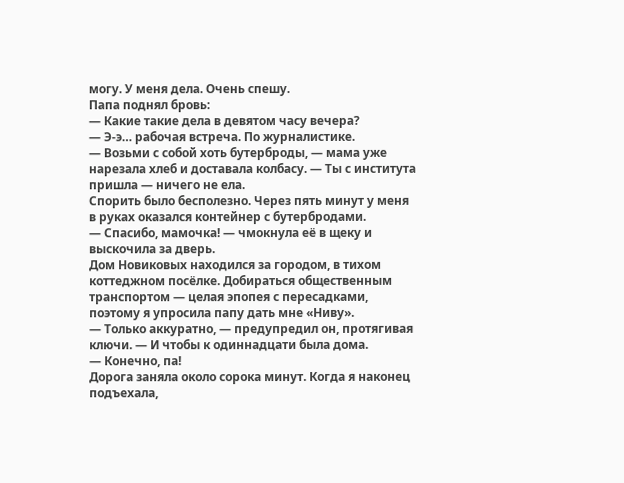могу. У меня дела. Очень спешу.
Папа поднял бровь:
— Какие такие дела в девятом часу вечера?
— Э‑э… рабочая встреча. По журналистике.
— Возьми с собой хоть бутерброды, — мама уже нарезала хлеб и доставала колбасу. — Ты с института пришла — ничего не ела.
Спорить было бесполезно. Через пять минут у меня в руках оказался контейнер с бутербродами.
— Спасибо, мамочка! — чмокнула её в щеку и выскочила за дверь.
Дом Новиковых находился за городом, в тихом коттеджном посёлке. Добираться общественным транспортом — целая эпопея с пересадками, поэтому я упросила папу дать мне «Ниву».
— Только аккуратно, — предупредил он, протягивая ключи. — И чтобы к одиннадцати была дома.
— Конечно, па!
Дорога заняла около сорока минут. Когда я наконец подъехала,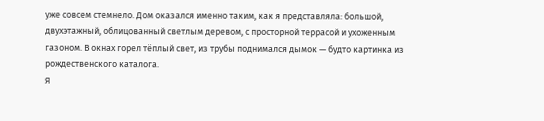уже совсем стемнело. Дом оказался именно таким, как я представляла: большой, двухэтажный, облицованный светлым деревом, с просторной террасой и ухоженным газоном. В окнах горел тёплый свет, из трубы поднимался дымок — будто картинка из рождественского каталога.
Я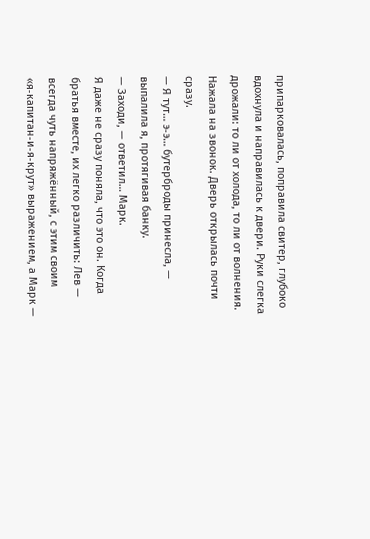припарковалась, поправила свитер, глубоко вдохнула и направилась к двери. Руки слегка дрожали: то ли от холода, то ли от волнения.
Нажала на звонок. Дверь открылась почти сразу.
— Я тут… э‑э… бутерброды принесла, — выпалила я, протягивая банку.
— Заходи, — ответил… Марк.
Я даже не сразу поняла, что это он. Когда братья вместе, их легко различить: Лев — всегда чуть напряжённый, с этим своим «я‑капитан‑и‑я‑крут» выражением, а Марк —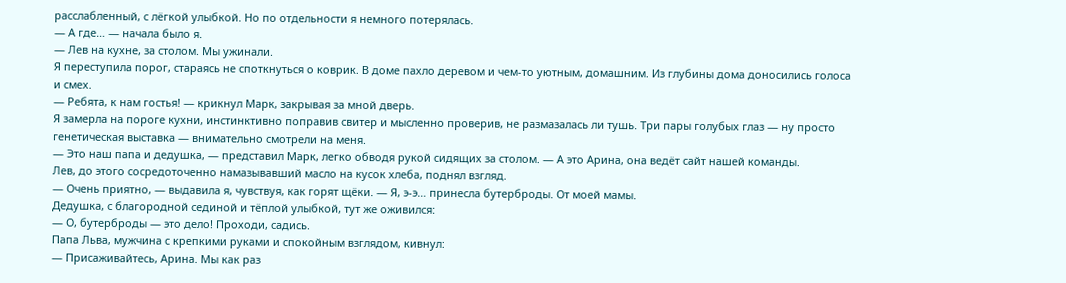расслабленный, с лёгкой улыбкой. Но по отдельности я немного потерялась.
— А где… — начала было я.
— Лев на кухне, за столом. Мы ужинали.
Я переступила порог, стараясь не споткнуться о коврик. В доме пахло деревом и чем‑то уютным, домашним. Из глубины дома доносились голоса и смех.
— Ребята, к нам гостья! — крикнул Марк, закрывая за мной дверь.
Я замерла на пороге кухни, инстинктивно поправив свитер и мысленно проверив, не размазалась ли тушь. Три пары голубых глаз — ну просто генетическая выставка — внимательно смотрели на меня.
— Это наш папа и дедушка, — представил Марк, легко обводя рукой сидящих за столом. — А это Арина, она ведёт сайт нашей команды.
Лев, до этого сосредоточенно намазывавший масло на кусок хлеба, поднял взгляд.
— Очень приятно, — выдавила я, чувствуя, как горят щёки. — Я, э‑э… принесла бутерброды. От моей мамы.
Дедушка, с благородной сединой и тёплой улыбкой, тут же оживился:
— О, бутерброды — это дело! Проходи, садись.
Папа Льва, мужчина с крепкими руками и спокойным взглядом, кивнул:
— Присаживайтесь, Арина. Мы как раз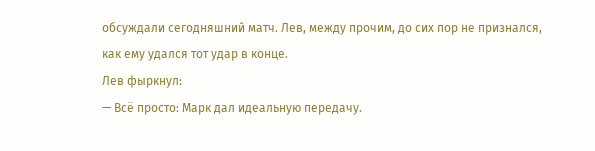обсуждали сегодняшний матч. Лев, между прочим, до сих пор не признался, как ему удался тот удар в конце.
Лев фыркнул:
— Всё просто: Марк дал идеальную передачу.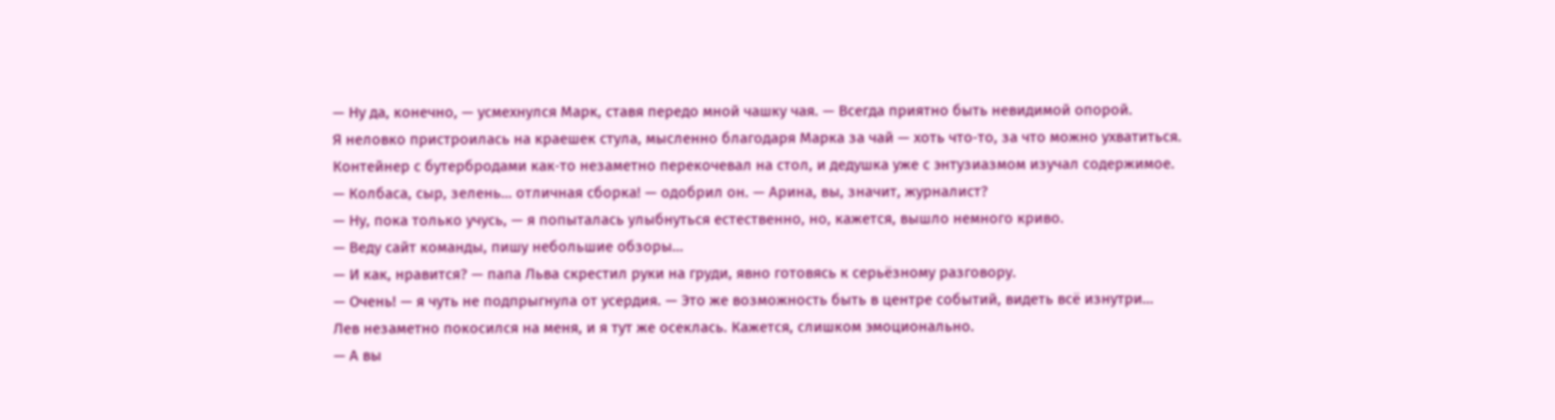— Ну да, конечно, — усмехнулся Марк, ставя передо мной чашку чая. — Всегда приятно быть невидимой опорой.
Я неловко пристроилась на краешек стула, мысленно благодаря Марка за чай — хоть что‑то, за что можно ухватиться. Контейнер с бутербродами как‑то незаметно перекочевал на стол, и дедушка уже с энтузиазмом изучал содержимое.
— Колбаса, сыр, зелень… отличная сборка! — одобрил он. — Арина, вы, значит, журналист?
— Ну, пока только учусь, — я попыталась улыбнуться естественно, но, кажется, вышло немного криво.
— Веду сайт команды, пишу небольшие обзоры…
— И как, нравится? — папа Льва скрестил руки на груди, явно готовясь к серьёзному разговору.
— Очень! — я чуть не подпрыгнула от усердия. — Это же возможность быть в центре событий, видеть всё изнутри…
Лев незаметно покосился на меня, и я тут же осеклась. Кажется, слишком эмоционально.
— А вы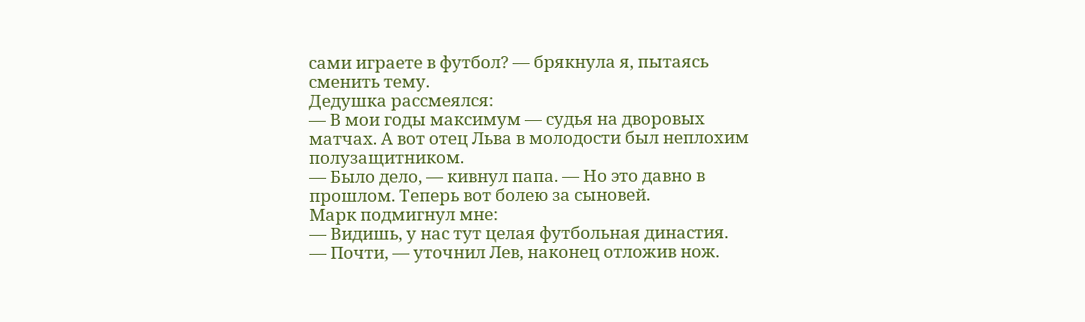сами играете в футбол? — брякнула я, пытаясь сменить тему.
Дедушка рассмеялся:
— В мои годы максимум — судья на дворовых матчах. А вот отец Льва в молодости был неплохим полузащитником.
— Было дело, — кивнул папа. — Но это давно в прошлом. Теперь вот болею за сыновей.
Марк подмигнул мне:
— Видишь, у нас тут целая футбольная династия.
— Почти, — уточнил Лев, наконец отложив нож.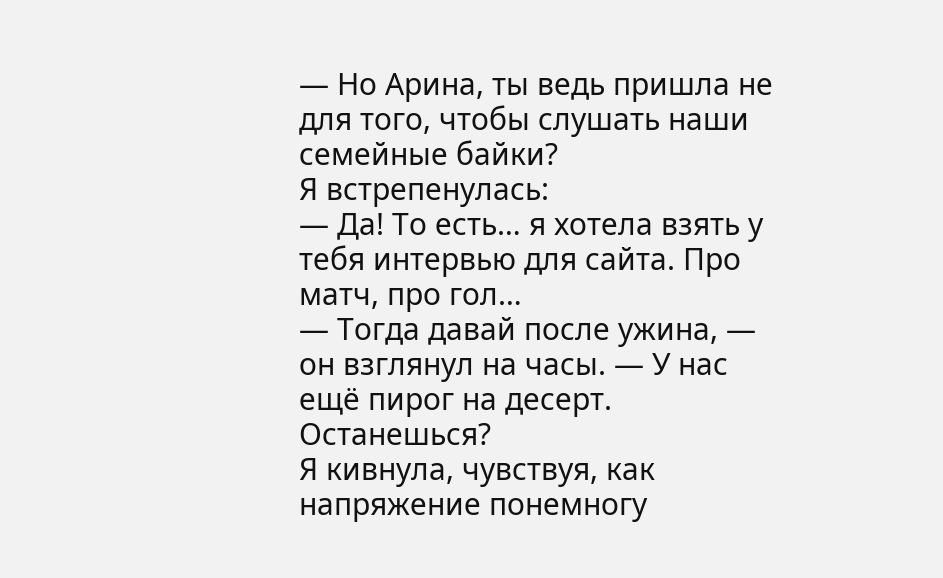— Но Арина, ты ведь пришла не для того, чтобы слушать наши семейные байки?
Я встрепенулась:
— Да! То есть… я хотела взять у тебя интервью для сайта. Про матч, про гол…
— Тогда давай после ужина, — он взглянул на часы. — У нас ещё пирог на десерт. Останешься?
Я кивнула, чувствуя, как напряжение понемногу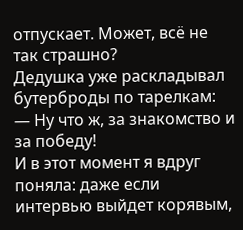отпускает. Может, всё не так страшно?
Дедушка уже раскладывал бутерброды по тарелкам:
— Ну что ж, за знакомство и за победу!
И в этот момент я вдруг поняла: даже если интервью выйдет корявым,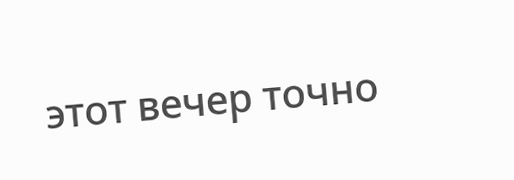этот вечер точно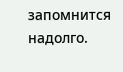запомнится надолго.